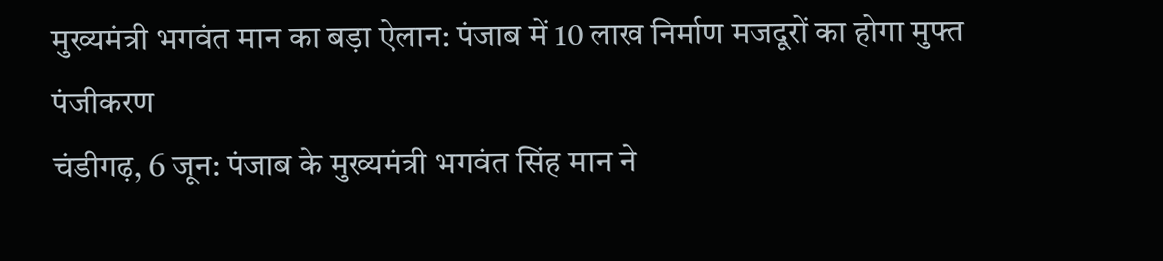मुख्यमंत्री भगवंत मान का बड़ा ऐलान: पंजाब में 10 लाख निर्माण मजदूरों का होगा मुफ्त पंजीकरण
चंडीगढ़, 6 जून: पंजाब के मुख्यमंत्री भगवंत सिंह मान ने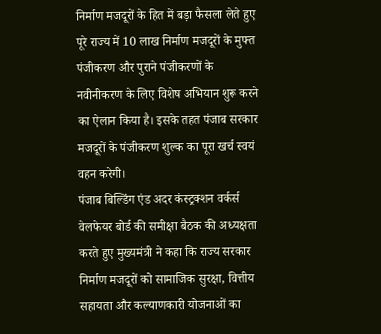निर्माण मजदूरों के हित में बड़ा फैसला लेते हुए पूरे राज्य में 10 लाख निर्माण मजदूरों के मुफ्त पंजीकरण और पुराने पंजीकरणों के नवीनीकरण के लिए विशेष अभियान शुरू करने का ऐलान किया है। इसके तहत पंजाब सरकार मजदूरों के पंजीकरण शुल्क का पूरा खर्च स्वयं वहन करेगी।
पंजाब बिल्डिंग एंड अदर कंस्ट्रक्शन वर्कर्स वेलफेयर बोर्ड की समीक्षा बैठक की अध्यक्षता करते हुए मुख्यमंत्री ने कहा कि राज्य सरकार निर्माण मजदूरों को सामाजिक सुरक्षा, वित्तीय सहायता और कल्याणकारी योजनाओं का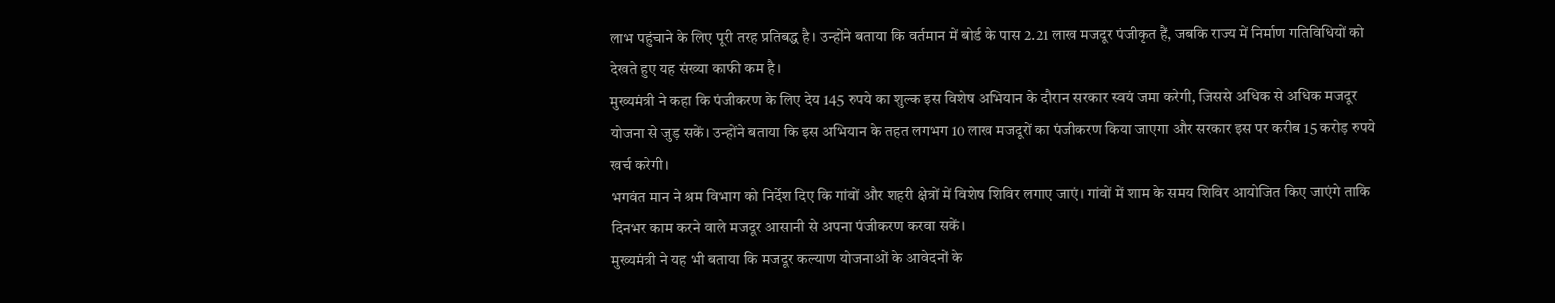लाभ पहुंचाने के लिए पूरी तरह प्रतिबद्ध है। उन्होंने बताया कि वर्तमान में बोर्ड के पास 2.21 लाख मजदूर पंजीकृत हैं, जबकि राज्य में निर्माण गतिविधियों को देखते हुए यह संख्या काफी कम है।
मुख्यमंत्री ने कहा कि पंजीकरण के लिए देय 145 रुपये का शुल्क इस विशेष अभियान के दौरान सरकार स्वयं जमा करेगी, जिससे अधिक से अधिक मजदूर योजना से जुड़ सकें। उन्होंने बताया कि इस अभियान के तहत लगभग 10 लाख मजदूरों का पंजीकरण किया जाएगा और सरकार इस पर करीब 15 करोड़ रुपये खर्च करेगी।
भगवंत मान ने श्रम विभाग को निर्देश दिए कि गांवों और शहरी क्षेत्रों में विशेष शिविर लगाए जाएं। गांवों में शाम के समय शिविर आयोजित किए जाएंगे ताकि दिनभर काम करने वाले मजदूर आसानी से अपना पंजीकरण करवा सकें।
मुख्यमंत्री ने यह भी बताया कि मजदूर कल्याण योजनाओं के आवेदनों के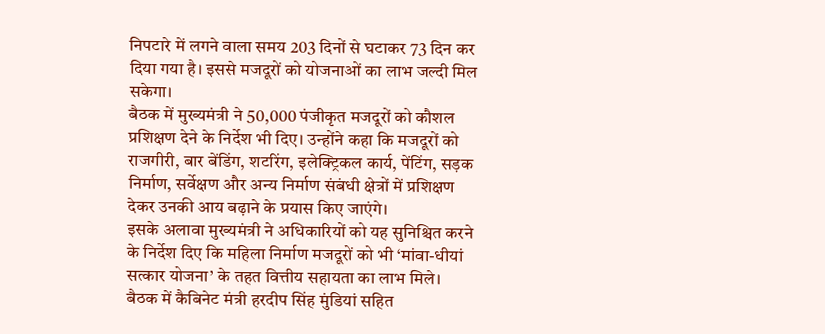निपटारे में लगने वाला समय 203 दिनों से घटाकर 73 दिन कर दिया गया है। इससे मजदूरों को योजनाओं का लाभ जल्दी मिल सकेगा।
बैठक में मुख्यमंत्री ने 50,000 पंजीकृत मजदूरों को कौशल प्रशिक्षण देने के निर्देश भी दिए। उन्होंने कहा कि मजदूरों को राजगीरी, बार बेंडिंग, शटरिंग, इलेक्ट्रिकल कार्य, पेंटिंग, सड़क निर्माण, सर्वेक्षण और अन्य निर्माण संबंधी क्षेत्रों में प्रशिक्षण देकर उनकी आय बढ़ाने के प्रयास किए जाएंगे।
इसके अलावा मुख्यमंत्री ने अधिकारियों को यह सुनिश्चित करने के निर्देश दिए कि महिला निर्माण मजदूरों को भी ‘मांवा-धीयां सत्कार योजना’ के तहत वित्तीय सहायता का लाभ मिले।
बैठक में कैबिनेट मंत्री हरदीप सिंह मुंडियां सहित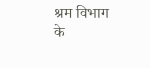श्रम विभाग के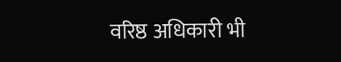वरिष्ठ अधिकारी भी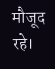मौजूद रहे।